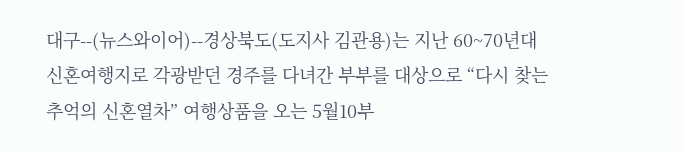대구--(뉴스와이어)--경상북도(도지사 김관용)는 지난 60~70년대 신혼여행지로 각광받던 경주를 다녀간 부부를 대상으로 “다시 찾는 추억의 신혼열차” 여행상품을 오는 5월10부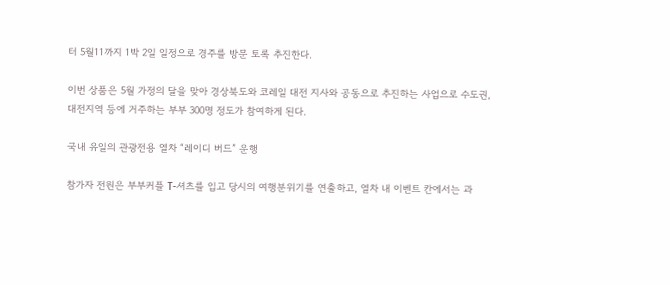터 5월11까지 1박 2일 일정으로 경주를 방문 토록 추진한다.

이번 상품은 5월 가정의 달을 맞아 경상북도와 코레일 대전 지사와 공동으로 추진하는 사업으로 수도권, 대전지역 등에 거주하는 부부 300명 정도가 참여하게 된다.

국내 유일의 관광전용 열차 “레이디 버드” 운행

참가자 전원은 부부커플 T-셔츠를 입고 당시의 여행분위기를 연출하고, 열차 내 이벤트 칸에서는 과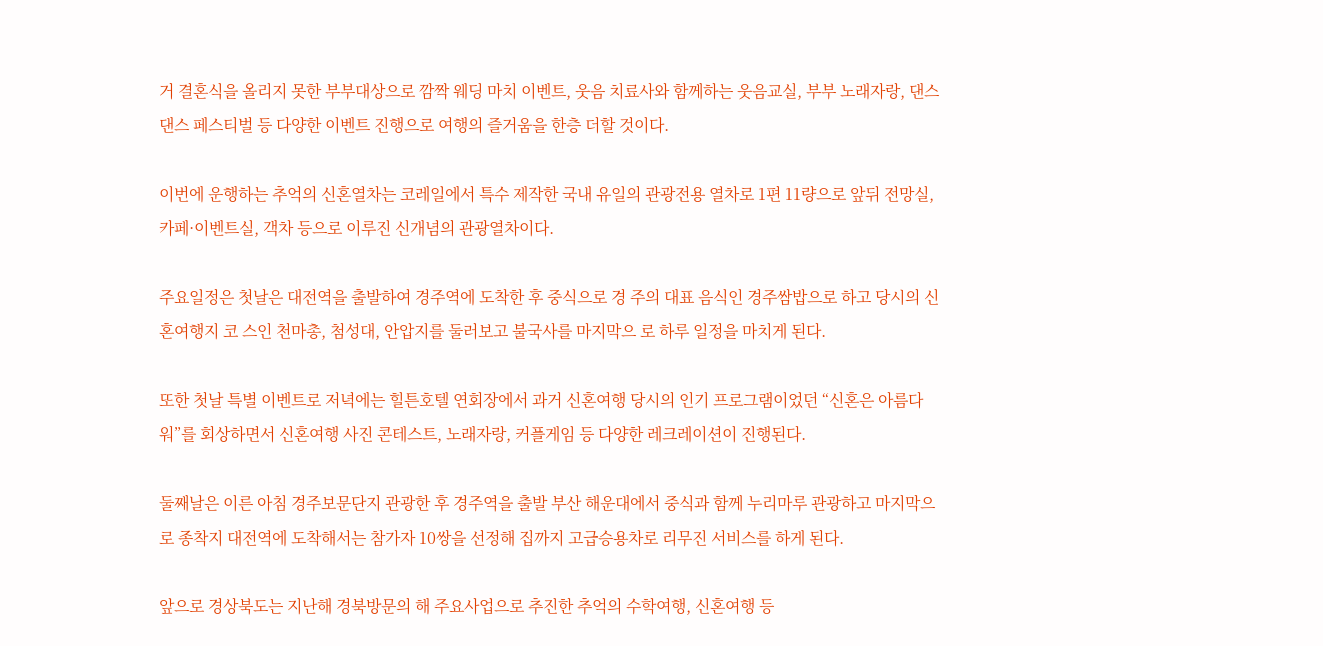거 결혼식을 올리지 못한 부부대상으로 깜짝 웨딩 마치 이벤트, 웃음 치료사와 함께하는 웃음교실, 부부 노래자랑, 댄스댄스 페스티벌 등 다양한 이벤트 진행으로 여행의 즐거움을 한층 더할 것이다.

이번에 운행하는 추억의 신혼열차는 코레일에서 특수 제작한 국내 유일의 관광전용 열차로 1편 11량으로 앞뒤 전망실, 카페·이벤트실, 객차 등으로 이루진 신개념의 관광열차이다.

주요일정은 첫날은 대전역을 출발하여 경주역에 도착한 후 중식으로 경 주의 대표 음식인 경주쌈밥으로 하고 당시의 신혼여행지 코 스인 천마총, 첨성대, 안압지를 둘러보고 불국사를 마지막으 로 하루 일정을 마치게 된다.

또한 첫날 특별 이벤트로 저녁에는 힐튼호텔 연회장에서 과거 신혼여행 당시의 인기 프로그램이었던 “신혼은 아름다워”를 회상하면서 신혼여행 사진 콘테스트, 노래자랑, 커플게임 등 다양한 레크레이션이 진행된다.

둘째날은 이른 아침 경주보문단지 관광한 후 경주역을 출발 부산 해운대에서 중식과 함께 누리마루 관광하고 마지막으로 종착지 대전역에 도착해서는 참가자 10쌍을 선정해 집까지 고급승용차로 리무진 서비스를 하게 된다.

앞으로 경상북도는 지난해 경북방문의 해 주요사업으로 추진한 추억의 수학여행, 신혼여행 등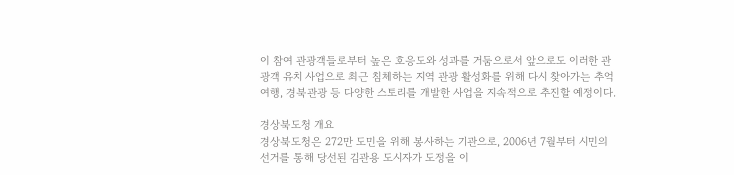이 참여 관광객들로부터 높은 호응도와 성과를 거둠으로서 앞으로도 이러한 관광객 유치 사업으로 최근 침체하는 지역 관광 활성화를 위해 다시 찾아가는 추억여행, 경북관광 등 다양한 스토리를 개발한 사업을 지속적으로 추진할 예정이다.

경상북도청 개요
경상북도청은 272만 도민을 위해 봉사하는 기관으로, 2006년 7월부터 시민의 선거를 통해 당선된 김관용 도시자가 도정을 이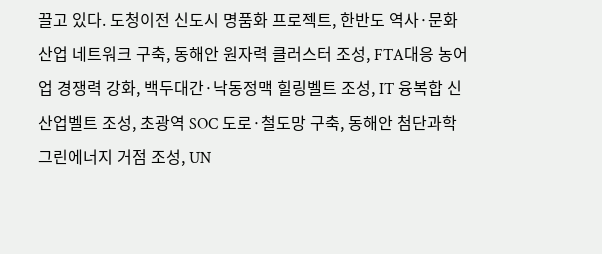끌고 있다. 도청이전 신도시 명품화 프로젝트, 한반도 역사·문화산업 네트워크 구축, 동해안 원자력 클러스터 조성, FTA대응 농어업 경쟁력 강화, 백두대간·낙동정맥 힐링벨트 조성, IT 융복합 신산업벨트 조성, 초광역 SOC 도로·철도망 구축, 동해안 첨단과학 그린에너지 거점 조성, UN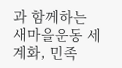과 함께하는 새마을운동 세계화, 민족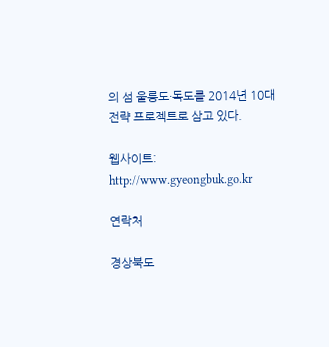의 섬 울릉도·독도를 2014년 10대 전략 프로젝트로 삼고 있다.

웹사이트: http://www.gyeongbuk.go.kr

연락처

경상북도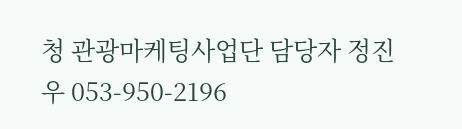청 관광마케팅사업단 담당자 정진우 053-950-2196